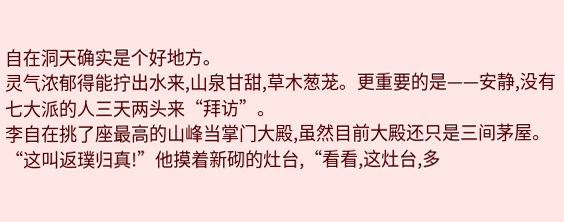自在洞天确实是个好地方。
灵气浓郁得能拧出水来,山泉甘甜,草木葱茏。更重要的是——安静,没有七大派的人三天两头来“拜访”。
李自在挑了座最高的山峰当掌门大殿,虽然目前大殿还只是三间茅屋。
“这叫返璞归真!”他摸着新砌的灶台,“看看,这灶台,多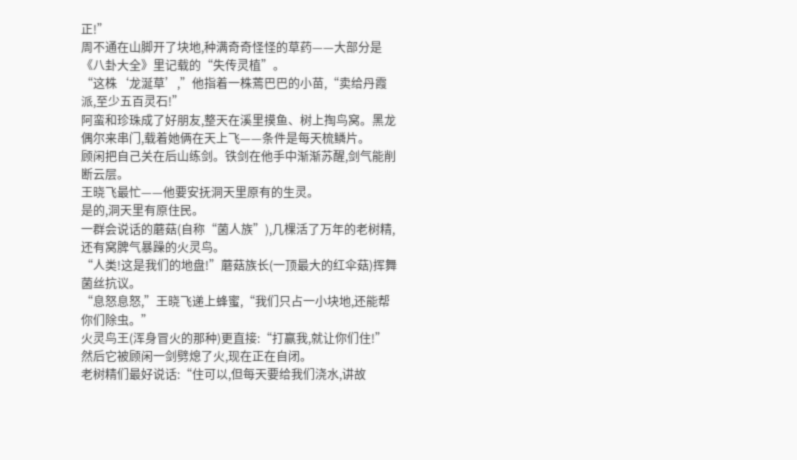正!”
周不通在山脚开了块地,种满奇奇怪怪的草药——大部分是《八卦大全》里记载的“失传灵植”。
“这株‘龙涎草’,”他指着一株蔫巴巴的小苗,“卖给丹霞派,至少五百灵石!”
阿蛮和珍珠成了好朋友,整天在溪里摸鱼、树上掏鸟窝。黑龙偶尔来串门,载着她俩在天上飞——条件是每天梳鳞片。
顾闲把自己关在后山练剑。铁剑在他手中渐渐苏醒,剑气能削断云层。
王晓飞最忙——他要安抚洞天里原有的生灵。
是的,洞天里有原住民。
一群会说话的蘑菇(自称“菌人族”),几棵活了万年的老树精,还有窝脾气暴躁的火灵鸟。
“人类!这是我们的地盘!”蘑菇族长(一顶最大的红伞菇)挥舞菌丝抗议。
“息怒息怒,”王晓飞递上蜂蜜,“我们只占一小块地,还能帮你们除虫。”
火灵鸟王(浑身冒火的那种)更直接:“打赢我,就让你们住!”
然后它被顾闲一剑劈熄了火,现在正在自闭。
老树精们最好说话:“住可以,但每天要给我们浇水,讲故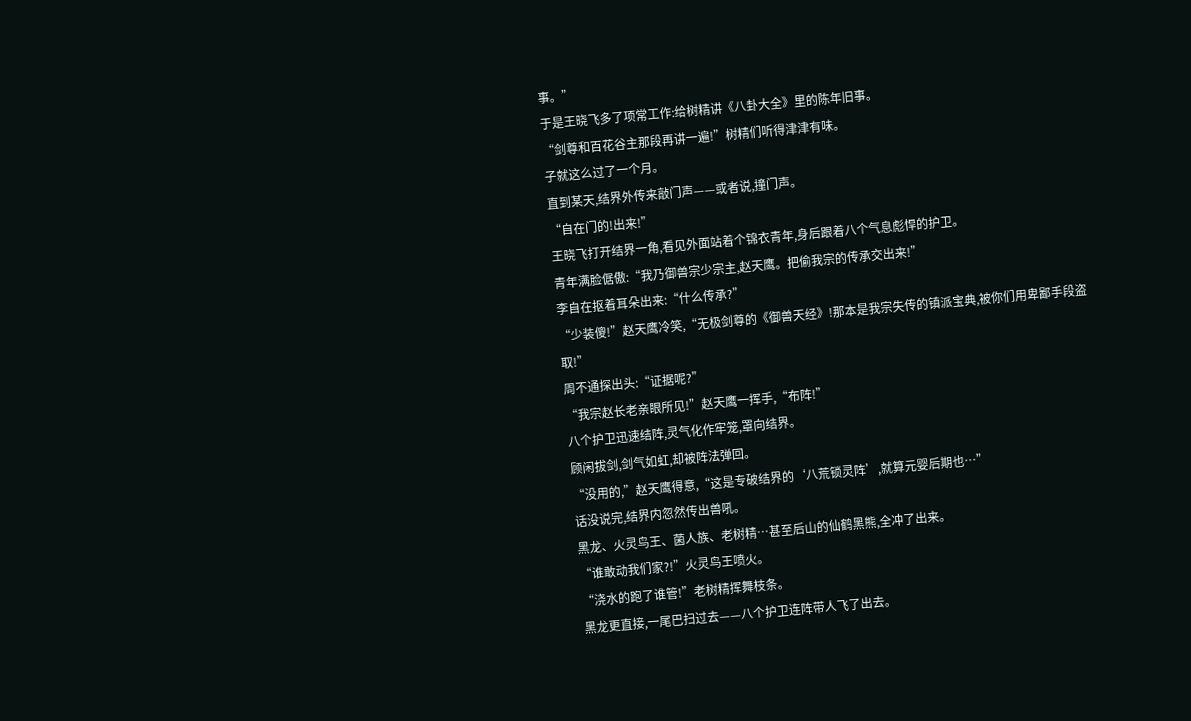事。”
于是王晓飞多了项常工作:给树精讲《八卦大全》里的陈年旧事。
“剑尊和百花谷主那段再讲一遍!”树精们听得津津有味。
子就这么过了一个月。
直到某天,结界外传来敲门声——或者说,撞门声。
“自在门的!出来!”
王晓飞打开结界一角,看见外面站着个锦衣青年,身后跟着八个气息彪悍的护卫。
青年满脸倨傲:“我乃御兽宗少宗主,赵天鹰。把偷我宗的传承交出来!”
李自在抠着耳朵出来:“什么传承?”
“少装傻!”赵天鹰冷笑,“无极剑尊的《御兽天经》!那本是我宗失传的镇派宝典,被你们用卑鄙手段盗取!”
周不通探出头:“证据呢?”
“我宗赵长老亲眼所见!”赵天鹰一挥手,“布阵!”
八个护卫迅速结阵,灵气化作牢笼,罩向结界。
顾闲拔剑,剑气如虹,却被阵法弹回。
“没用的,”赵天鹰得意,“这是专破结界的‘八荒锁灵阵’,就算元婴后期也…”
话没说完,结界内忽然传出兽吼。
黑龙、火灵鸟王、菌人族、老树精…甚至后山的仙鹤黑熊,全冲了出来。
“谁敢动我们家?!”火灵鸟王喷火。
“浇水的跑了谁管!”老树精挥舞枝条。
黑龙更直接,一尾巴扫过去——八个护卫连阵带人飞了出去。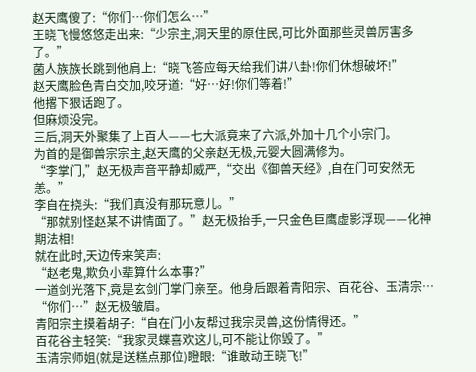赵天鹰傻了:“你们…你们怎么…”
王晓飞慢悠悠走出来:“少宗主,洞天里的原住民,可比外面那些灵兽厉害多了。”
菌人族族长跳到他肩上:“晓飞答应每天给我们讲八卦!你们休想破坏!”
赵天鹰脸色青白交加,咬牙道:“好…好!你们等着!”
他撂下狠话跑了。
但麻烦没完。
三后,洞天外聚集了上百人——七大派竟来了六派,外加十几个小宗门。
为首的是御兽宗宗主,赵天鹰的父亲赵无极,元婴大圆满修为。
“李掌门,”赵无极声音平静却威严,“交出《御兽天经》,自在门可安然无恙。”
李自在挠头:“我们真没有那玩意儿。”
“那就别怪赵某不讲情面了。”赵无极抬手,一只金色巨鹰虚影浮现——化神期法相!
就在此时,天边传来笑声:
“赵老鬼,欺负小辈算什么本事?”
一道剑光落下,竟是玄剑门掌门亲至。他身后跟着青阳宗、百花谷、玉清宗…
“你们…”赵无极皱眉。
青阳宗主摸着胡子:“自在门小友帮过我宗灵兽,这份情得还。”
百花谷主轻笑:“我家灵蝶喜欢这儿,可不能让你毁了。”
玉清宗师姐(就是送糕点那位)瞪眼:“谁敢动王晓飞!”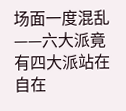场面一度混乱——六大派竟有四大派站在自在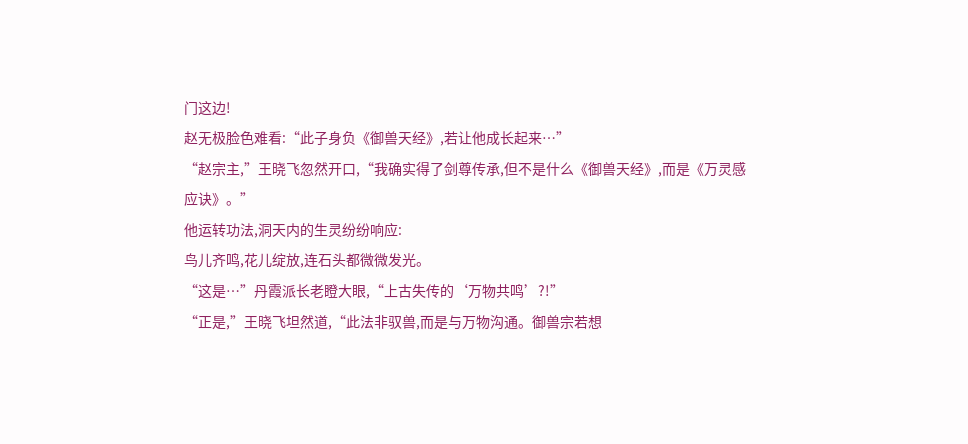门这边!
赵无极脸色难看:“此子身负《御兽天经》,若让他成长起来…”
“赵宗主,”王晓飞忽然开口,“我确实得了剑尊传承,但不是什么《御兽天经》,而是《万灵感应诀》。”
他运转功法,洞天内的生灵纷纷响应:
鸟儿齐鸣,花儿绽放,连石头都微微发光。
“这是…”丹霞派长老瞪大眼,“上古失传的‘万物共鸣’?!”
“正是,”王晓飞坦然道,“此法非驭兽,而是与万物沟通。御兽宗若想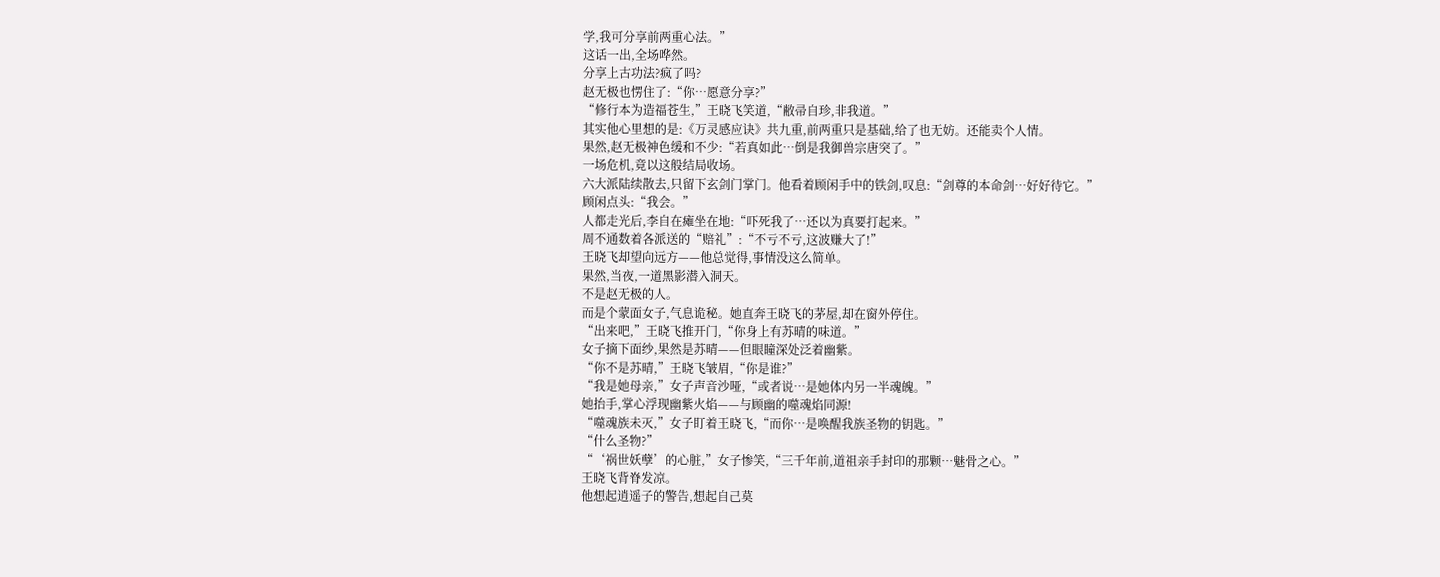学,我可分享前两重心法。”
这话一出,全场哗然。
分享上古功法?疯了吗?
赵无极也愣住了:“你…愿意分享?”
“修行本为造福苍生,”王晓飞笑道,“敝帚自珍,非我道。”
其实他心里想的是:《万灵感应诀》共九重,前两重只是基础,给了也无妨。还能卖个人情。
果然,赵无极神色缓和不少:“若真如此…倒是我御兽宗唐突了。”
一场危机,竟以这般结局收场。
六大派陆续散去,只留下玄剑门掌门。他看着顾闲手中的铁剑,叹息:“剑尊的本命剑…好好待它。”
顾闲点头:“我会。”
人都走光后,李自在瘫坐在地:“吓死我了…还以为真要打起来。”
周不通数着各派送的“赔礼”:“不亏不亏,这波赚大了!”
王晓飞却望向远方——他总觉得,事情没这么简单。
果然,当夜,一道黑影潜入洞天。
不是赵无极的人。
而是个蒙面女子,气息诡秘。她直奔王晓飞的茅屋,却在窗外停住。
“出来吧,”王晓飞推开门,“你身上有苏晴的味道。”
女子摘下面纱,果然是苏晴——但眼瞳深处泛着幽紫。
“你不是苏晴,”王晓飞皱眉,“你是谁?”
“我是她母亲,”女子声音沙哑,“或者说…是她体内另一半魂魄。”
她抬手,掌心浮现幽紫火焰——与顾幽的噬魂焰同源!
“噬魂族未灭,”女子盯着王晓飞,“而你…是唤醒我族圣物的钥匙。”
“什么圣物?”
“‘祸世妖孽’的心脏,”女子惨笑,“三千年前,道祖亲手封印的那颗…魅骨之心。”
王晓飞背脊发凉。
他想起逍遥子的警告,想起自己莫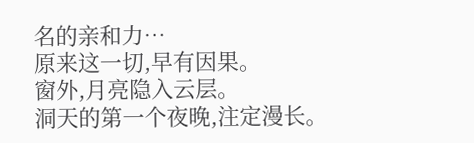名的亲和力…
原来这一切,早有因果。
窗外,月亮隐入云层。
洞天的第一个夜晚,注定漫长。